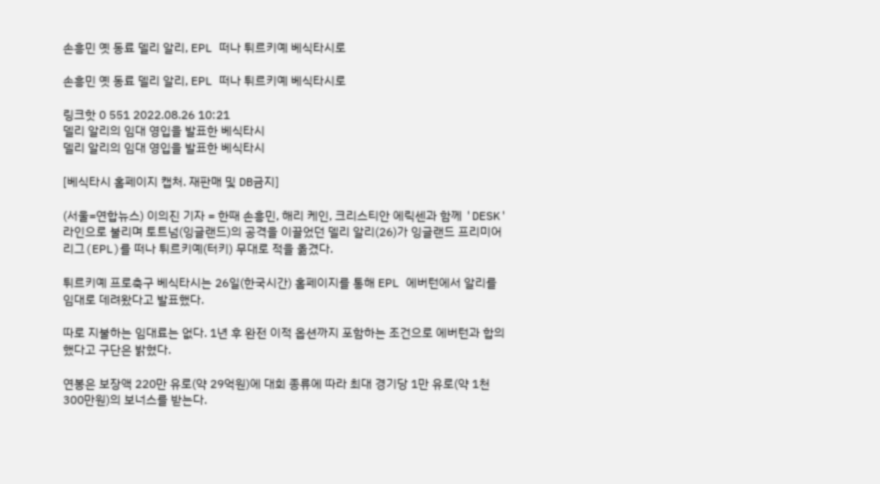손흥민 옛 동료 델리 알리, EPL 떠나 튀르키예 베식타시로

손흥민 옛 동료 델리 알리, EPL 떠나 튀르키예 베식타시로

링크핫 0 551 2022.08.26 10:21
델리 알리의 임대 영입을 발표한 베식타시
델리 알리의 임대 영입을 발표한 베식타시

[베식타시 홈페이지 캡처. 재판매 및 DB금지]

(서울=연합뉴스) 이의진 기자 = 한때 손흥민, 해리 케인, 크리스티안 에릭센과 함께 'DESK' 라인으로 불리며 토트넘(잉글랜드)의 공격을 이끌었던 델리 알리(26)가 잉글랜드 프리미어리그(EPL)를 떠나 튀르키예(터키) 무대로 적을 옮겼다.

튀르키예 프로축구 베식타시는 26일(한국시간) 홈페이지를 통해 EPL 에버턴에서 알리를 임대로 데려왔다고 발표했다.

따로 지불하는 임대료는 없다. 1년 후 완전 이적 옵션까지 포함하는 조건으로 에버턴과 합의했다고 구단은 밝혔다.

연봉은 보장액 220만 유로(약 29억원)에 대회 종류에 따라 최대 경기당 1만 유로(약 1천300만원)의 보너스를 받는다.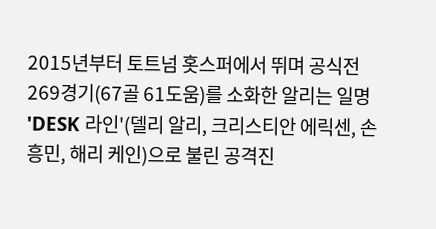2015년부터 토트넘 홋스퍼에서 뛰며 공식전 269경기(67골 61도움)를 소화한 알리는 일명 'DESK 라인'(델리 알리, 크리스티안 에릭센, 손흥민, 해리 케인)으로 불린 공격진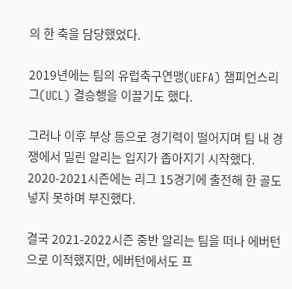의 한 축을 담당했었다.

2019년에는 팀의 유럽축구연맹(UEFA) 챔피언스리그(UCL) 결승행을 이끌기도 했다.

그러나 이후 부상 등으로 경기력이 떨어지며 팀 내 경쟁에서 밀린 알리는 입지가 좁아지기 시작했다. 2020-2021시즌에는 리그 15경기에 출전해 한 골도 넣지 못하며 부진했다.

결국 2021-2022시즌 중반 알리는 팀을 떠나 에버턴으로 이적했지만, 에버턴에서도 프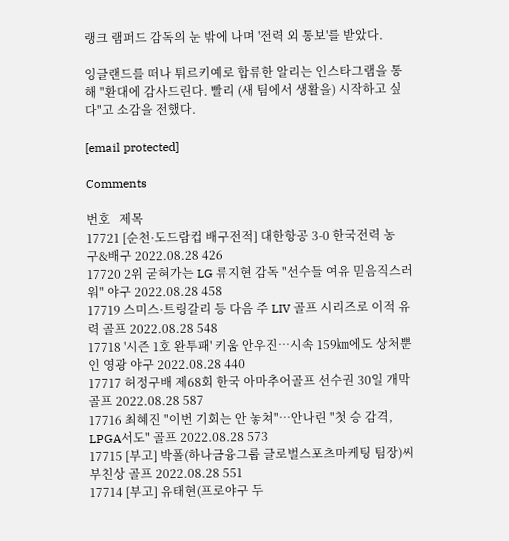랭크 램퍼드 감독의 눈 밖에 나며 '전력 외 통보'를 받았다.

잉글랜드를 떠나 튀르키예로 합류한 알리는 인스타그램을 통해 "환대에 감사드린다. 빨리 (새 팀에서 생활을) 시작하고 싶다"고 소감을 전했다.

[email protected]

Comments

번호   제목
17721 [순천·도드람컵 배구전적] 대한항공 3-0 한국전력 농구&배구 2022.08.28 426
17720 2위 굳혀가는 LG 류지현 감독 "선수들 여유 믿음직스러워" 야구 2022.08.28 458
17719 스미스·트링갈리 등 다음 주 LIV 골프 시리즈로 이적 유력 골프 2022.08.28 548
17718 '시즌 1호 완투패' 키움 안우진…시속 159㎞에도 상처뿐인 영광 야구 2022.08.28 440
17717 허정구배 제68회 한국 아마추어골프 선수권 30일 개막 골프 2022.08.28 587
17716 최혜진 "이번 기회는 안 놓쳐"…안나린 "첫 승 감격, LPGA서도" 골프 2022.08.28 573
17715 [부고] 박폴(하나금융그룹 글로벌스포츠마케팅 팀장)씨 부친상 골프 2022.08.28 551
17714 [부고] 유태현(프로야구 두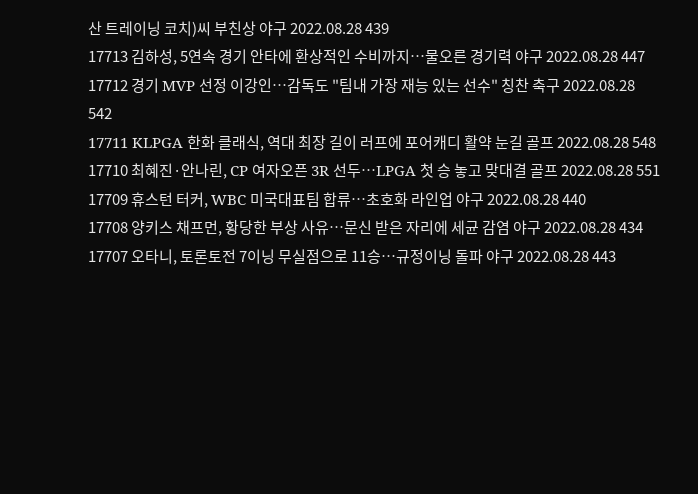산 트레이닝 코치)씨 부친상 야구 2022.08.28 439
17713 김하성, 5연속 경기 안타에 환상적인 수비까지…물오른 경기력 야구 2022.08.28 447
17712 경기 MVP 선정 이강인…감독도 "팀내 가장 재능 있는 선수" 칭찬 축구 2022.08.28 542
17711 KLPGA 한화 클래식, 역대 최장 길이 러프에 포어캐디 활약 눈길 골프 2022.08.28 548
17710 최혜진·안나린, CP 여자오픈 3R 선두…LPGA 첫 승 놓고 맞대결 골프 2022.08.28 551
17709 휴스턴 터커, WBC 미국대표팀 합류…초호화 라인업 야구 2022.08.28 440
17708 양키스 채프먼, 황당한 부상 사유…문신 받은 자리에 세균 감염 야구 2022.08.28 434
17707 오타니, 토론토전 7이닝 무실점으로 11승…규정이닝 돌파 야구 2022.08.28 443